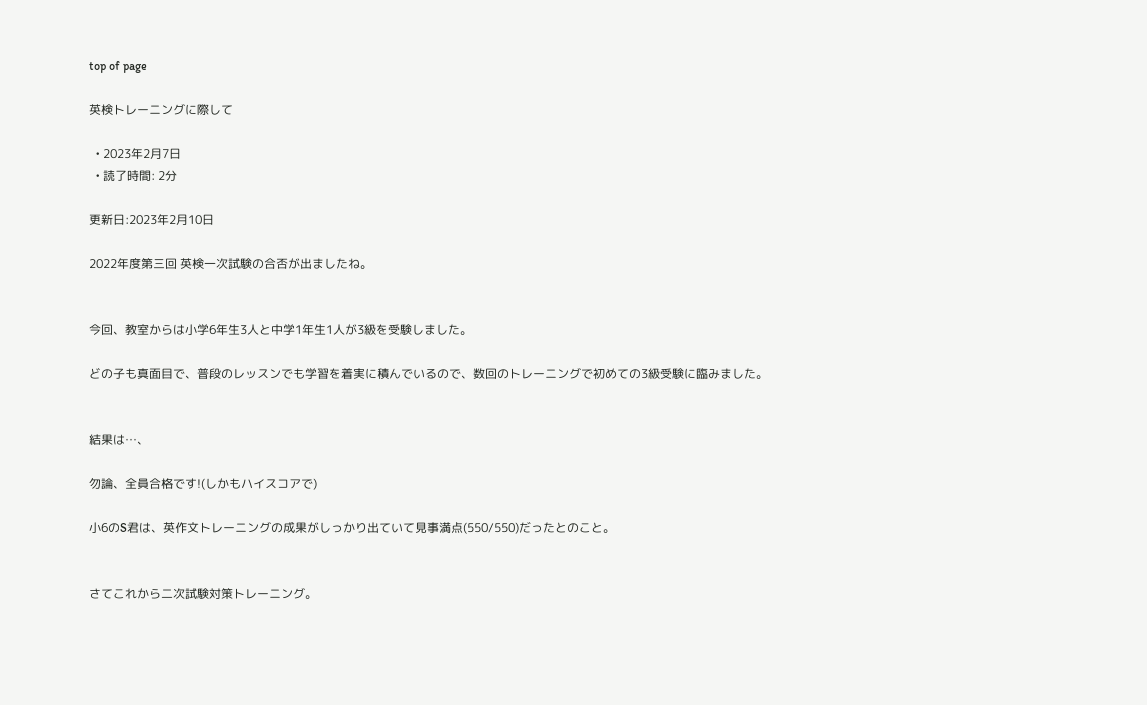top of page

英検トレーニングに際して

  • 2023年2月7日
  • 読了時間: 2分

更新日:2023年2月10日

2022年度第三回 英検一次試験の合否が出ましたね。


今回、教室からは小学6年生3人と中学1年生1人が3級を受験しました。

どの子も真面目で、普段のレッスンでも学習を着実に積んでいるので、数回のトレーニングで初めての3級受験に臨みました。


結果は…、

勿論、全員合格です!(しかもハイスコアで)

小6のS君は、英作文トレーニングの成果がしっかり出ていて見事満点(550/550)だったとのこと。


さてこれから二次試験対策トレーニング。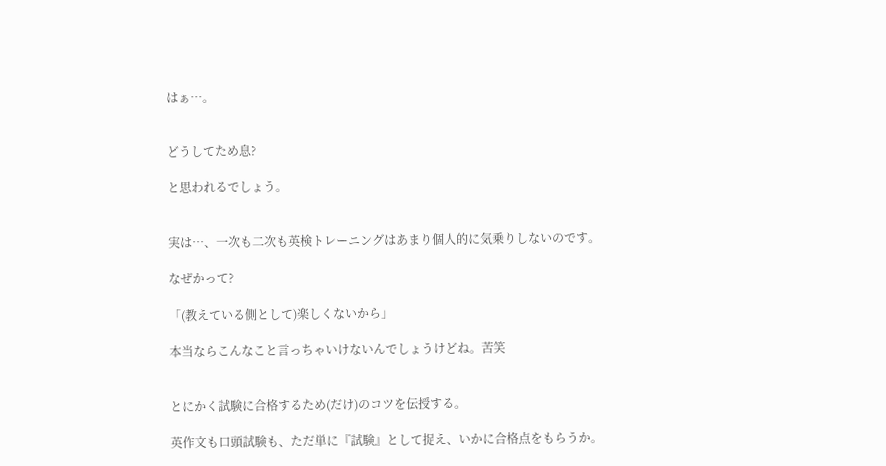はぁ…。


どうしてため息?

と思われるでしょう。


実は…、一次も二次も英検トレーニングはあまり個人的に気乗りしないのです。

なぜかって?

「(教えている側として)楽しくないから」

本当ならこんなこと言っちゃいけないんでしょうけどね。苦笑


とにかく試験に合格するため(だけ)のコツを伝授する。

英作文も口頭試験も、ただ単に『試験』として捉え、いかに合格点をもらうか。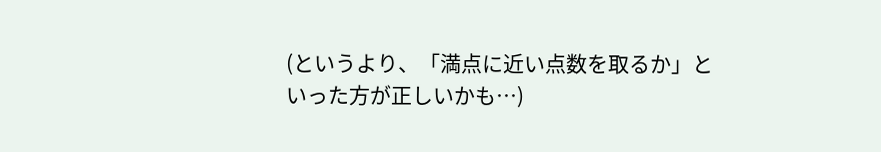(というより、「満点に近い点数を取るか」といった方が正しいかも…)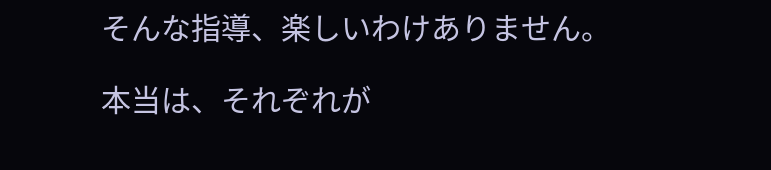そんな指導、楽しいわけありません。

本当は、それぞれが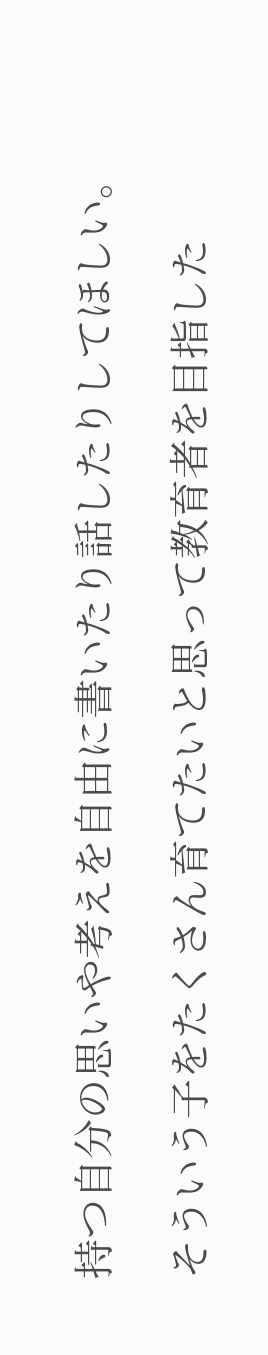持つ自分の思いや考えを自由に書いたり話したりしてほしい。

そういう子をたくさん育てたいと思って教育者を目指した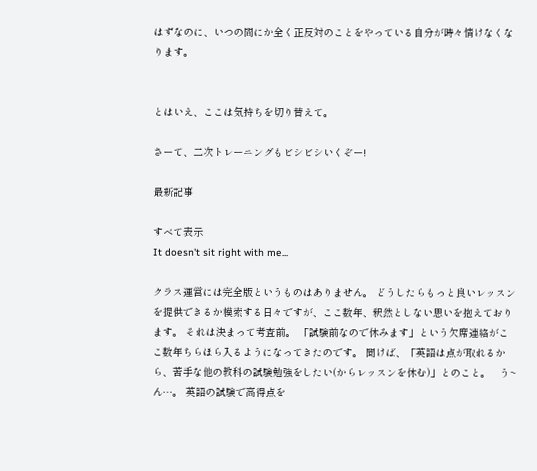はずなのに、いつの間にか全く正反対のことをやっている自分が時々情けなくなります。


とはいえ、ここは気持ちを切り替えて。

さーて、二次トレーニングもビシビシいくぞー!

最新記事

すべて表示
It doesn't sit right with me...

クラス運営には完全版というものはありません。 どうしたらもっと良いレッスンを提供できるか模索する日々ですが、ここ数年、釈然としない思いを抱えております。 それは決まって考査前。 「試験前なので休みます」という欠席連絡がここ数年ちらほら入るようになってきたのです。 聞けば、「英語は点が取れるから、苦手な他の教科の試験勉強をしたい(からレッスンを休む)」とのこと。   う~ん…。 英語の試験で高得点を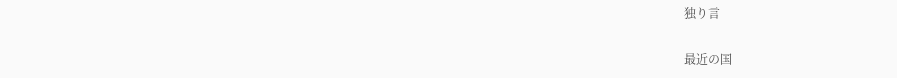独り言

最近の国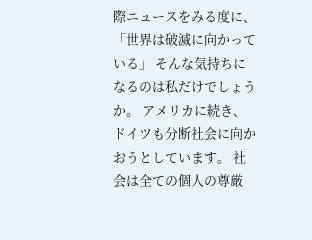際ニュースをみる度に、 「世界は破滅に向かっている」 そんな気持ちになるのは私だけでしょうか。 アメリカに続き、ドイツも分断社会に向かおうとしています。 社会は全ての個人の尊厳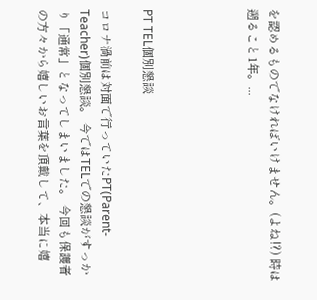を認めるものでなければいけません。(よね⁉) 時は遡ること1年。...




PT TEL個別懇談

コロナ渦前は対面で行っていたPT(Parent-Teacher)個別懇談。 今ではTELでの懇談がすっかり「通常」となってしまいました。 今回も保護者の方々から嬉しいお言葉を頂戴して、本当に嬉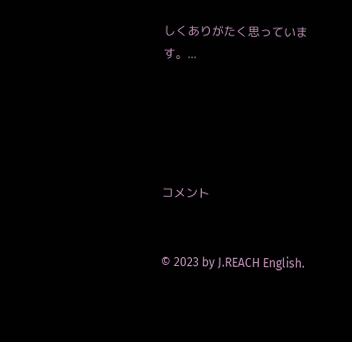しくありがたく思っています。...





コメント


© 2023 by J.REACH English.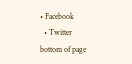• Facebook
  • Twitter
bottom of page